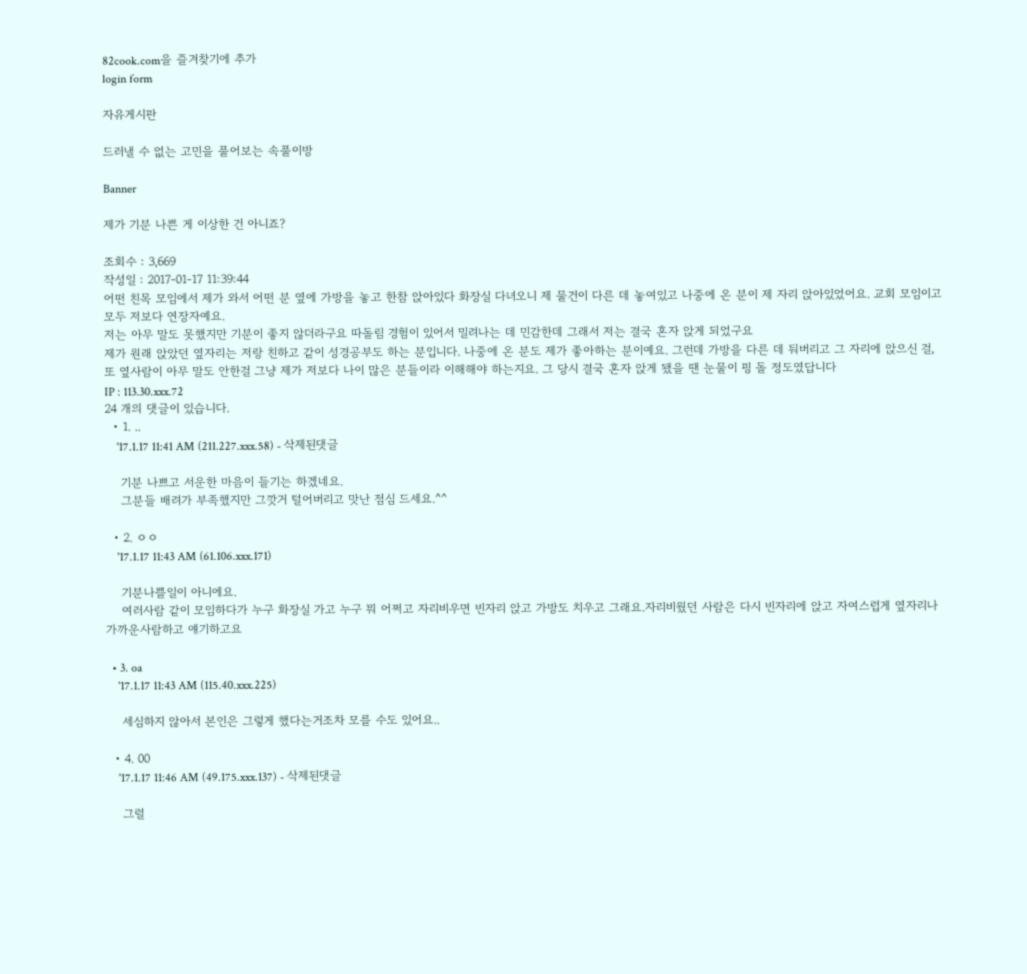82cook.com을 즐겨찾기에 추가
login form

자유게시판

드러낼 수 없는 고민을 풀어보는 속풀이방

Banner

제가 기분 나쁜 게 이상한 건 아니죠?

조회수 : 3,669
작성일 : 2017-01-17 11:39:44
어떤 친목 모임에서 제가 와서 어떤 분 옆에 가방을 놓고 한참 앉아있다 화장실 다녀오니 제 물건이 다른 데 놓여있고 나중에 온 분이 제 자리 앉아있었어요. 교회 모임이고 모두 저보다 연장자예요.
저는 아무 말도 못했지만 기분이 좋지 않더라구요 따돌림 경험이 있어서 밀려나는 데 민감한데 그래서 저는 결국 혼자 앉게 되었구요
제가 원래 앉았던 옆자리는 저랑 친하고 같이 성경공부도 하는 분입니다. 나중에 온 분도 제가 좋아하는 분이예요. 그런데 가방을 다른 데 둬버리고 그 자리에 앉으신 걸, 또 옆사람이 아무 말도 안한걸 그냥 제가 저보다 나이 많은 분들이라 이해해야 하는지요. 그 당시 결국 혼자 앉게 됐을 땐 눈물이 핑 돌 정도였답니다
IP : 113.30.xxx.72
24 개의 댓글이 있습니다.
  • 1. ..
    '17.1.17 11:41 AM (211.227.xxx.58) - 삭제된댓글

    기분 나쁘고 서운한 마음이 들기는 하겠네요.
    그분들 배려가 부족했지만 그깟거 털어버리고 맛난 점심 드세요.^^

  • 2. ㅇㅇ
    '17.1.17 11:43 AM (61.106.xxx.171)

    기분나쁠일이 아니에요.
    여러사람 같이 모임하다가 누구 화장실 가고 누구 뭐 어쩌고 자리비우면 빈자리 앉고 가방도 치우고 그래요.자리비웠던 사람은 다시 빈자리에 앉고 자여스럽게 옆자리나 가까운사람하고 얘기하고요

  • 3. oa
    '17.1.17 11:43 AM (115.40.xxx.225)

    세심하지 않아서 본인은 그렇게 했다는거조차 모를 수도 있어요..

  • 4. 00
    '17.1.17 11:46 AM (49.175.xxx.137) - 삭제된댓글

    그럴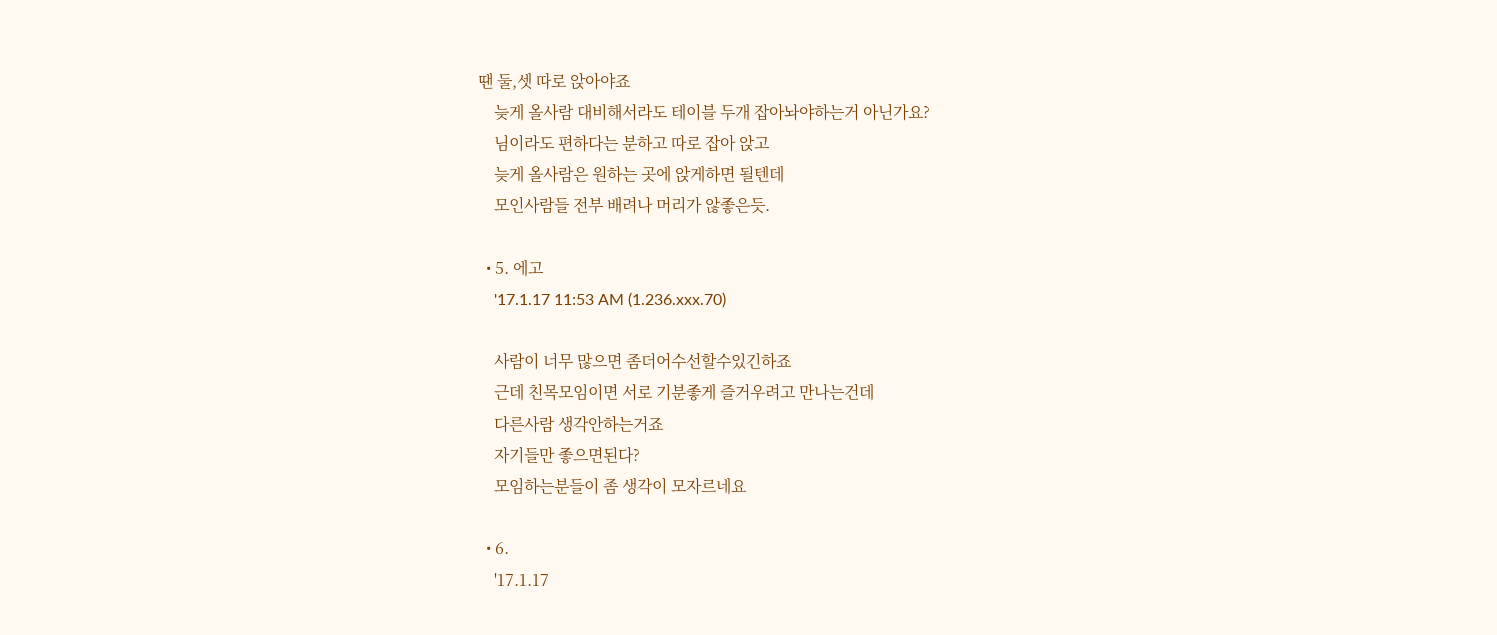땐 둘,셋 따로 앉아야죠
    늦게 올사람 대비해서라도 테이블 두개 잡아놔야하는거 아닌가요?
    님이라도 편하다는 분하고 따로 잡아 앉고
    늦게 올사람은 원하는 곳에 앉게하면 될텐데
    모인사람들 전부 배려나 머리가 않좋은듯.

  • 5. 에고
    '17.1.17 11:53 AM (1.236.xxx.70)

    사람이 너무 많으면 좀더어수선할수있긴하죠
    근데 친목모임이면 서로 기분좋게 즐거우려고 만나는건데
    다른사람 생각안하는거죠
    자기들만 좋으면된다?
    모임하는분들이 좀 생각이 모자르네요

  • 6.
    '17.1.17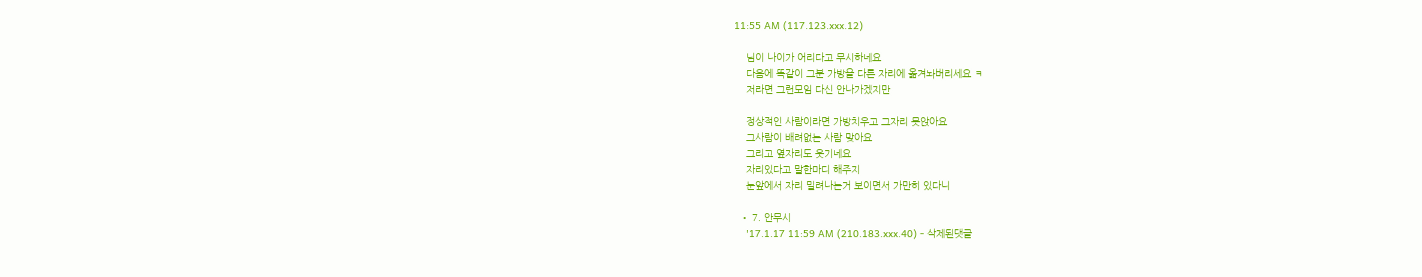11:55 AM (117.123.xxx.12)

    님이 나이가 어리다고 무시하네요
    다음에 똑같이 그분 가방을 다른 자리에 옮겨놔버리세요 ㅋ
    저라면 그런모임 다신 안나가겠지만

    정상적인 사람이라면 가방치우고 그자리 못앉아요
    그사람이 배려없는 사람 맞아요
    그리고 옆자리도 웃기네요
    자리있다고 말한마디 해주지
    눈앞에서 자리 밀려나는거 보이면서 가만히 있다니

  • 7. 안무시
    '17.1.17 11:59 AM (210.183.xxx.40) - 삭제된댓글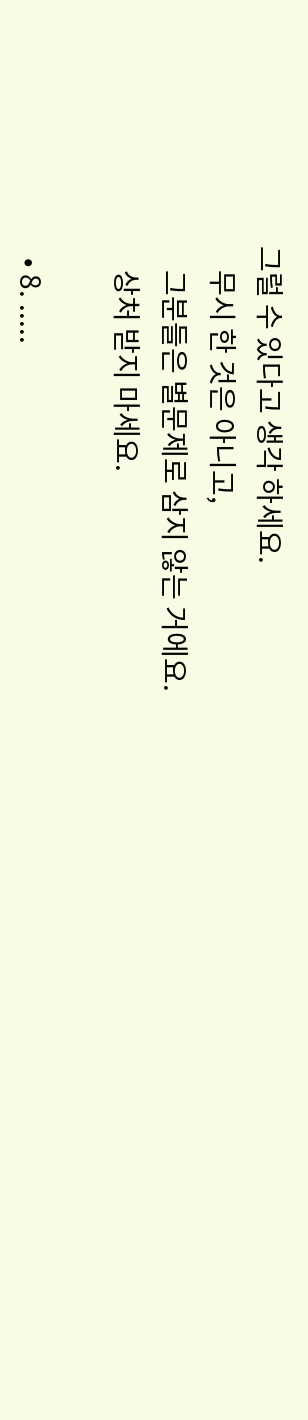그럴 수 있다고 생각 하세요.
    무시 한 것은 아니고,
    그분들은 별문제로 삼지 않는 거에요.
    상처 받지 마세요.

  • 8. .....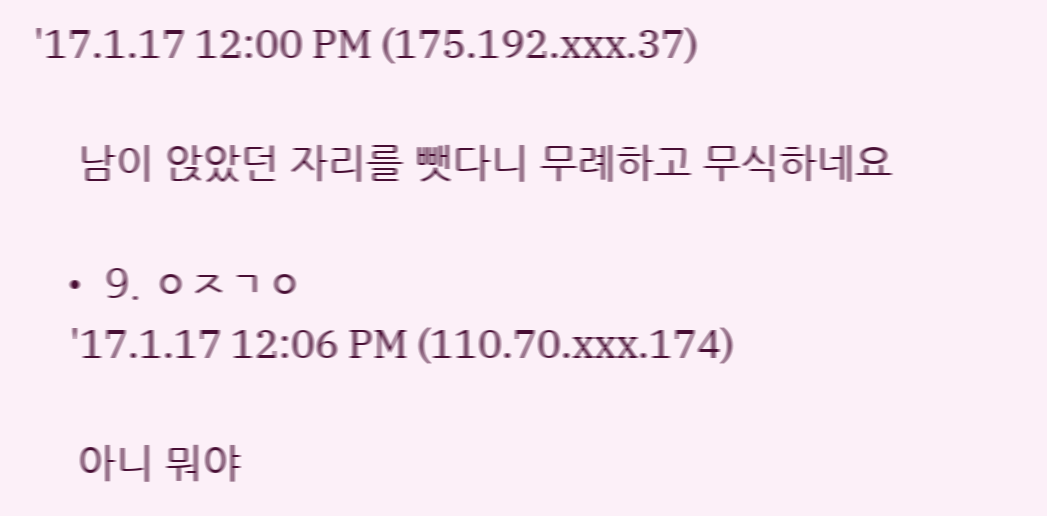'17.1.17 12:00 PM (175.192.xxx.37)

    남이 앉았던 자리를 뺏다니 무례하고 무식하네요

  • 9. ㅇㅈㄱㅇ
    '17.1.17 12:06 PM (110.70.xxx.174)

    아니 뭐야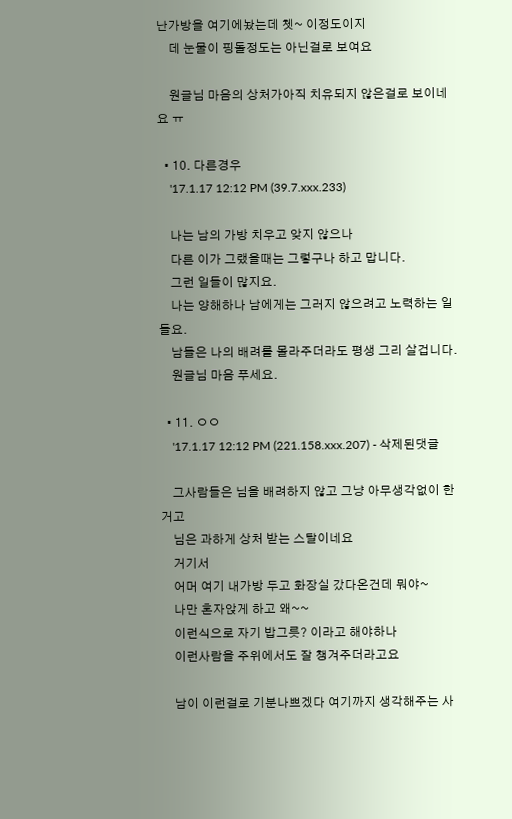난가방을 여기에놨는데 쳇~ 이정도이지
    데 눈물이 핑돌정도는 아닌걸로 보여요

    원글님 마음의 상처가아직 치유되지 않은걸로 보이네요 ㅠ

  • 10. 다른경우
    '17.1.17 12:12 PM (39.7.xxx.233)

    나는 남의 가방 치우고 앚지 않으나
    다른 이가 그랬을때는 그렇구나 하고 맙니다.
    그런 일들이 많지요.
    나는 양해하나 남에게는 그러지 않으려고 노력하는 일들요.
    남들은 나의 배려를 몰라주더라도 평생 그리 살겁니다.
    원글님 마음 푸세요.

  • 11. ㅇㅇ
    '17.1.17 12:12 PM (221.158.xxx.207) - 삭제된댓글

    그사람들은 님을 배려하지 않고 그냥 아무생각없이 한거고
    님은 과하게 상처 받는 스탈이네요
    거기서
    어머 여기 내가방 두고 화장실 갔다온건데 뭐야~
    나만 혼자앉게 하고 왜~~
    이런식으로 자기 밥그릇? 이라고 해야하나
    이런사람을 주위에서도 잘 챙겨주더라고요

    남이 이런걸로 기분나쁘겠다 여기까지 생각해주는 사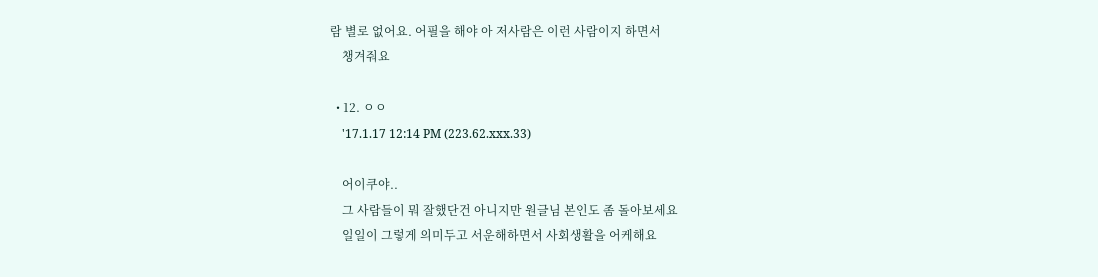람 별로 없어요. 어필을 해야 아 저사람은 이런 사람이지 하면서
    챙겨줘요

  • 12. ㅇㅇ
    '17.1.17 12:14 PM (223.62.xxx.33)

    어이쿠야..
    그 사람들이 뭐 잘했단건 아니지만 원글님 본인도 좀 돌아보세요
    일일이 그렇게 의미두고 서운해하면서 사회생활을 어케해요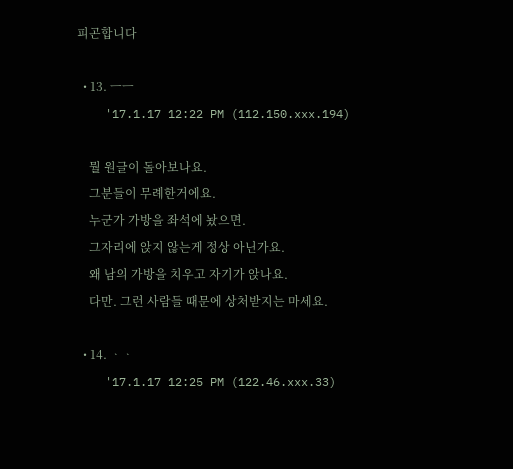피곤합니다

  • 13. ㅡㅡ
    '17.1.17 12:22 PM (112.150.xxx.194)

    뭘 원글이 돌아보나요.
    그분들이 무례한거에요.
    누군가 가방을 좌석에 놨으면.
    그자리에 앉지 않는게 정상 아닌가요.
    왜 남의 가방을 치우고 자기가 앉나요.
    다만. 그런 사람들 때문에 상처받지는 마세요.

  • 14. ᆞᆞ
    '17.1.17 12:25 PM (122.46.xxx.33)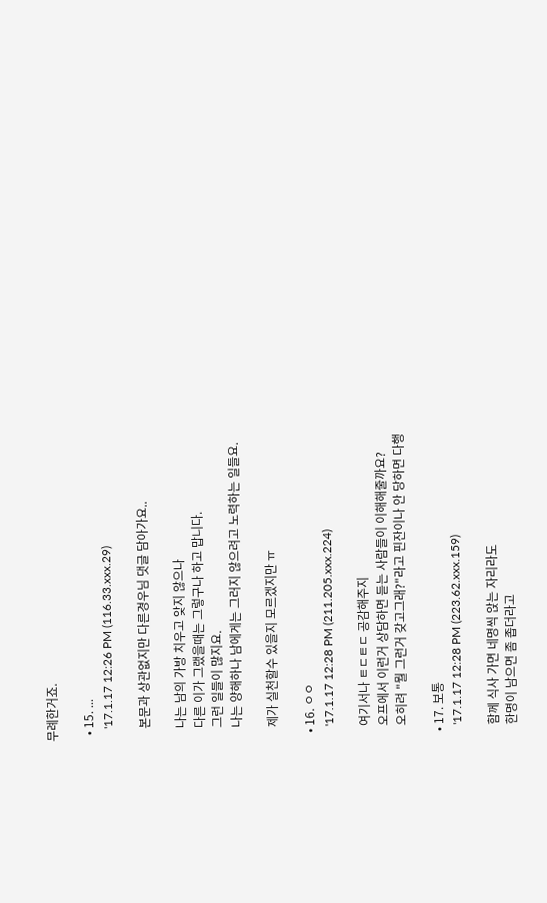무례한거죠.

  • 15. ...
    '17.1.17 12:26 PM (116.33.xxx.29)

    본문과 상관없지만 다른경우님 댓글 담아가요..

    나는 남의 가방 치우고 앚지 않으나
    다른 이가 그랬을때는 그렇구나 하고 맙니다.
    그런 일들이 많지요.
    나는 양해하나 남에게는 그러지 않으려고 노력하는 일들요.

    제가 실천할수 있을지 모르겠지만 ㅠ

  • 16. ㅇㅇ
    '17.1.17 12:28 PM (211.205.xxx.224)

    여기서나 ㅌㄷㅌㄷ 공감해주지
    오프에서 이런거 상담하면 듣는 사람들이 이해해줄까요?
    오히려 "뭘 그런거 갖고그래?"라고 핀잔이나 안 당하면 다행

  • 17. 보통
    '17.1.17 12:28 PM (223.62.xxx.159)

    함께 식사 가면 네명씩 앉는 자리라도
    한명이 남으면 좀 좁더라고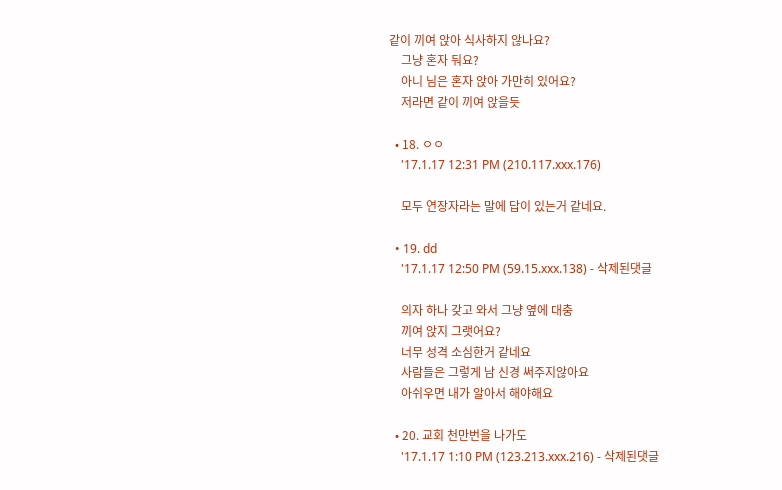같이 끼여 앉아 식사하지 않나요?
    그냥 혼자 둬요?
    아니 님은 혼자 앉아 가만히 있어요?
    저라면 같이 끼여 앉을듯

  • 18. ㅇㅇ
    '17.1.17 12:31 PM (210.117.xxx.176)

    모두 연장자라는 말에 답이 있는거 같네요.

  • 19. dd
    '17.1.17 12:50 PM (59.15.xxx.138) - 삭제된댓글

    의자 하나 갖고 와서 그냥 옆에 대충
    끼여 앉지 그랫어요?
    너무 성격 소심한거 같네요
    사람들은 그렇게 남 신경 써주지않아요
    아쉬우면 내가 알아서 해야해요

  • 20. 교회 천만번을 나가도
    '17.1.17 1:10 PM (123.213.xxx.216) - 삭제된댓글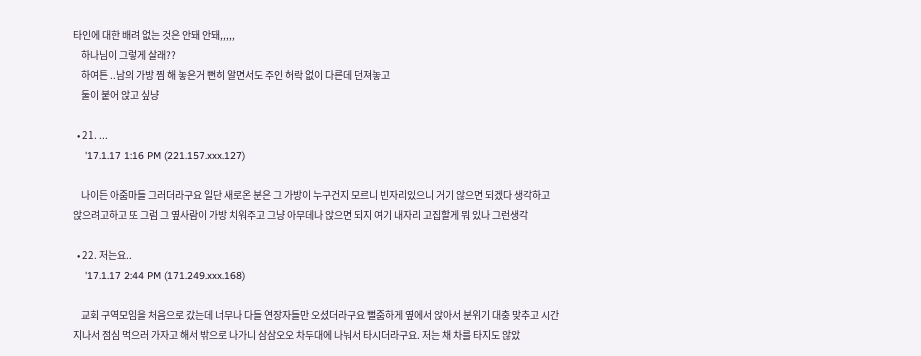타인에 대한 배려 없는 것은 안돼 안돼,,,,,
    하나님이 그렇게 살래??
    하여튼 ..남의 가방 찜 해 놓은거 뻔히 알면서도 주인 허락 없이 다른데 던져놓고
    둘이 붙어 앉고 싶냥

  • 21. ...
    '17.1.17 1:16 PM (221.157.xxx.127)

    나이든 아줌마들 그러더라구요 일단 새로온 분은 그 가방이 누구건지 모르니 빈자리있으니 거기 않으면 되겠다 생각하고 앉으려고하고 또 그럼 그 옆사람이 가방 치워주고 그냥 아무데나 앉으면 되지 여기 내자리 고집할게 뭐 있나 그런생각

  • 22. 저는요..
    '17.1.17 2:44 PM (171.249.xxx.168)

    교회 구역모임을 처음으로 갔는데 너무나 다들 연장자들만 오셨더라구요 뻘줌하게 옆에서 앉아서 분위기 대충 맞추고 시간지나서 점심 먹으러 가자고 해서 밖으로 나가니 삼삼오오 차두대에 나눠서 타시더라구요. 저는 채 차를 타지도 않았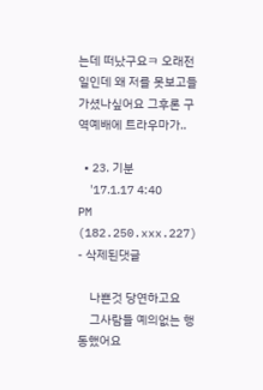는데 떠났구요ㅋ 오래전일인데 왜 저를 못보고들 가셨나싶어요 그후론 구역예배에 트라우마가..

  • 23. 기분
    '17.1.17 4:40 PM (182.250.xxx.227) - 삭제된댓글

    나쁜것 당연하고요
    그사람들 예의없는 행동했어요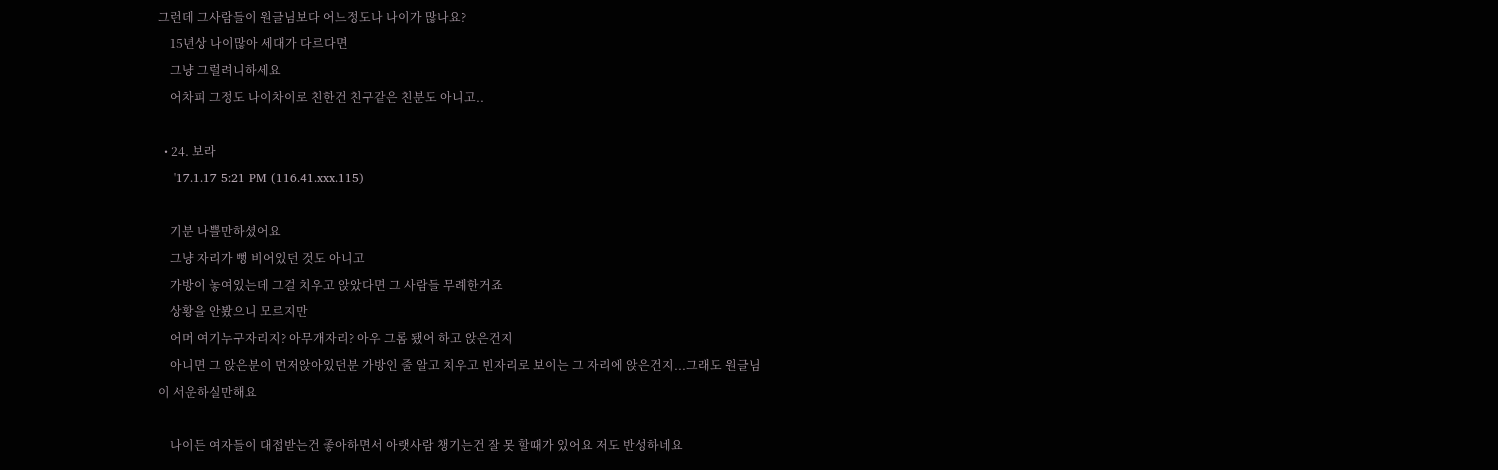그런데 그사람들이 원글님보다 어느정도나 나이가 많나요?
    15년상 나이많아 세대가 다르다면
    그냥 그럴려니하세요
    어차피 그정도 나이차이로 친한건 친구같은 친분도 아니고..

  • 24. 보라
    '17.1.17 5:21 PM (116.41.xxx.115)

    기분 나쁠만하셨어요
    그냥 자리가 뻥 비어있던 것도 아니고
    가방이 놓여있는데 그걸 치우고 앉았다면 그 사람들 무례한거죠
    상황을 안봤으니 모르지만
    어머 여기누구자리지? 아무개자리? 아우 그롬 됐어 하고 앉은건지
    아니면 그 앉은분이 먼저앉아있던분 가방인 줄 알고 치우고 빈자리로 보이는 그 자리에 앉은건지...그래도 원글님이 서운하실만해요

    나이든 여자들이 대접받는건 좋아하면서 아랫사람 챙기는건 잘 못 할때가 있어요 저도 반성하네요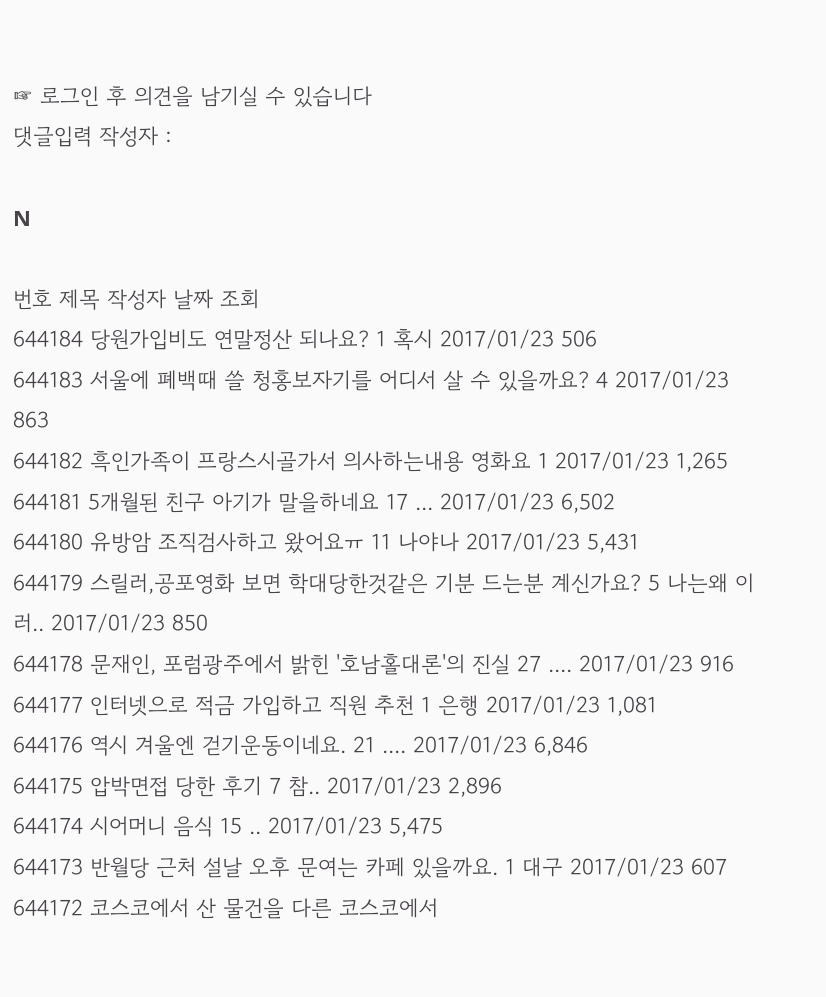☞ 로그인 후 의견을 남기실 수 있습니다
댓글입력 작성자 :

N

번호 제목 작성자 날짜 조회
644184 당원가입비도 연말정산 되나요? 1 혹시 2017/01/23 506
644183 서울에 폐백때 쓸 청홍보자기를 어디서 살 수 있을까요? 4 2017/01/23 863
644182 흑인가족이 프랑스시골가서 의사하는내용 영화요 1 2017/01/23 1,265
644181 5개월된 친구 아기가 말을하네요 17 ... 2017/01/23 6,502
644180 유방암 조직검사하고 왔어요ㅠ 11 나야나 2017/01/23 5,431
644179 스릴러,공포영화 보면 학대당한것같은 기분 드는분 계신가요? 5 나는왜 이러.. 2017/01/23 850
644178 문재인, 포럼광주에서 밝힌 '호남홀대론'의 진실 27 .... 2017/01/23 916
644177 인터넷으로 적금 가입하고 직원 추천 1 은행 2017/01/23 1,081
644176 역시 겨울엔 걷기운동이네요. 21 .... 2017/01/23 6,846
644175 압박면접 당한 후기 7 참.. 2017/01/23 2,896
644174 시어머니 음식 15 .. 2017/01/23 5,475
644173 반월당 근처 설날 오후 문여는 카페 있을까요. 1 대구 2017/01/23 607
644172 코스코에서 산 물건을 다른 코스코에서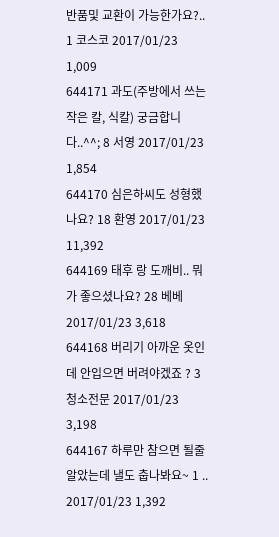반품및 교환이 가능한가요?.. 1 코스코 2017/01/23 1,009
644171 과도(주방에서 쓰는 작은 칼, 식칼) 궁금합니다..^^; 8 서영 2017/01/23 1,854
644170 심은하씨도 성형했나요? 18 환영 2017/01/23 11,392
644169 태후 랑 도깨비.. 뭐가 좋으셨나요? 28 베베 2017/01/23 3,618
644168 버리기 아까운 옷인데 안입으면 버려야겠죠 ? 3 청소전문 2017/01/23 3,198
644167 하루만 참으면 될줄 알았는데 낼도 춥나봐요~ 1 .. 2017/01/23 1,392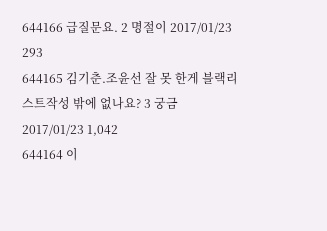644166 급질문요. 2 명절이 2017/01/23 293
644165 김기춘.조윤선 잘 못 한게 블랙리스트작성 밖에 없나요? 3 궁금 2017/01/23 1,042
644164 이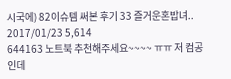시국에) 82이슈템 써본 후기 33 즐거운혼밥녀.. 2017/01/23 5,614
644163 노트북 추천해주세요~~~~ ㅠㅠ 저 컴공인데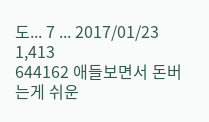도... 7 ... 2017/01/23 1,413
644162 애들보면서 돈버는게 쉬운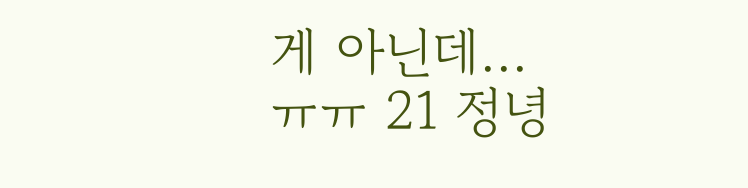게 아닌데... ㅠㅠ 21 정녕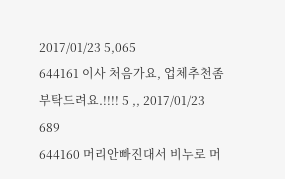2017/01/23 5,065
644161 이사 처음가요, 업체추천좀 부탁드려요.!!!! 5 ,, 2017/01/23 689
644160 머리안빠진대서 비누로 머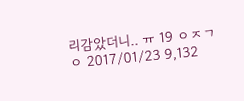리감았더니.. ㅠ 19 ㅇㅈㄱㅇ 2017/01/23 9,132